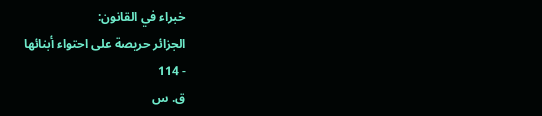خبراء في القانون:
الجزائر حريصة على احتواء أبنائها
- 114
ق. س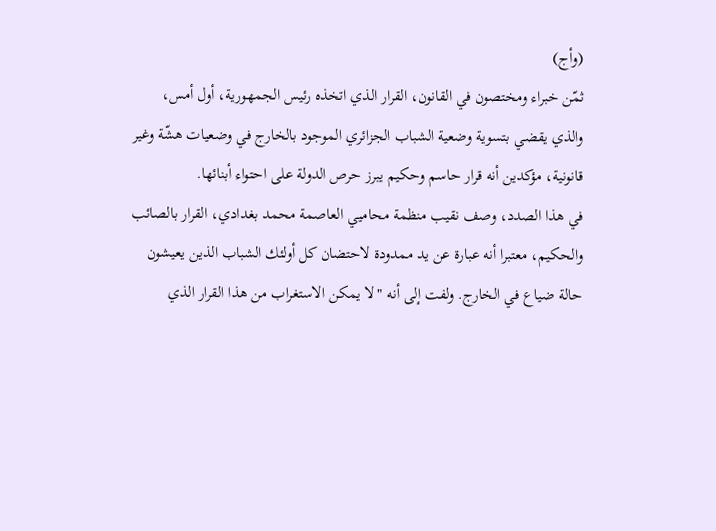(وأج)
ثمّن خبراء ومختصون في القانون، القرار الذي اتخذه رئيس الجمهورية، أول أمس، والذي يقضي بتسوية وضعية الشباب الجزائري الموجود بالخارج في وضعيات هشّة وغير قانونية، مؤكدين أنه قرار حاسم وحكيم يبرز حرص الدولة على احتواء أبنائها.
في هذا الصدد، وصف نقيب منظمة محاميي العاصمة محمد بغدادي، القرار بالصائب والحكيم، معتبرا أنه عبارة عن يد ممدودة لاحتضان كل أولئك الشباب الذين يعيشون حالة ضياع في الخارج. ولفت إلى أنه "لا يمكن الاستغراب من هذا القرار الذي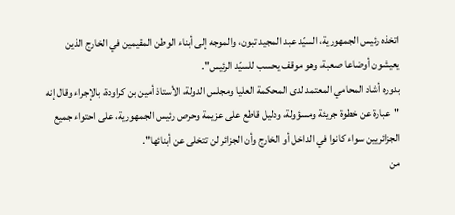اتخذه رئيس الجمهورية، السيّد عبد المجيد تبون، والموجه إلى أبناء الوطن المقيمين في الخارج الذين يعيشون أوضاعا صعبة، وهو موقف يحسب للسيّد الرئيس".
بدوره أشاد المحامي المعتمد لدى المحكمة العليا ومجلس الدولة، الأستاذ أمين بن كراودة، بالإجراء وقال إنه "عبارة عن خطوة جريئة ومسؤولة، ودليل قاطع على عزيمة وحرص رئيس الجمهورية، على احتواء جميع الجزائريين سواء كانوا في الداخل أو الخارج وأن الجزائر لن تتخلى عن أبنائها".
من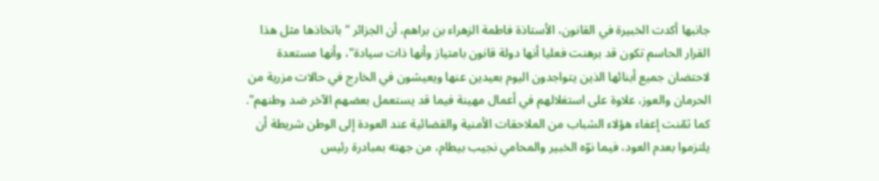جانبها أكدت الخبيرة في القانون، الأستاذة فاطمة الزهراء بن براهم، أن الجزائر "باتخاذها مثل هذا القرار الحاسم تكون قد برهنت فعليا أنها دولة قانون بامتياز وأنها ذات سيادة"، وأنها مستعدة لاحتضان جميع أبنائها الذين يتواجدون اليوم بعيدين عنها ويعيشون في الخارج في حالات مزرية من الحرمان والعوز، علاوة على استغلالهم في أعمال مهينة فيما قد يستعمل بعضهم الآخر ضد وطنهم". كما ثمّنت إعفاء هؤلاء الشباب من الملاحقات الأمنية والقضائية عند العودة إلى الوطن شريطة أن يلتزموا بعدم العود، فيما نوّه الخبير والمحامي نجيب بيطام، من جهته بمبادرة رئيس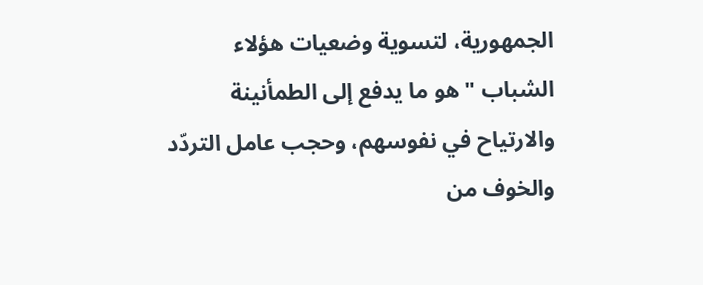الجمهورية، لتسوية وضعيات هؤلاء الشباب "هو ما يدفع إلى الطمأنينة والارتياح في نفوسهم، وحجب عامل التردّد والخوف من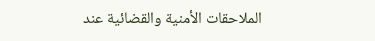الملاحقات الأمنية والقضائية عند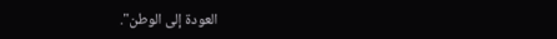العودة إلى الوطن".